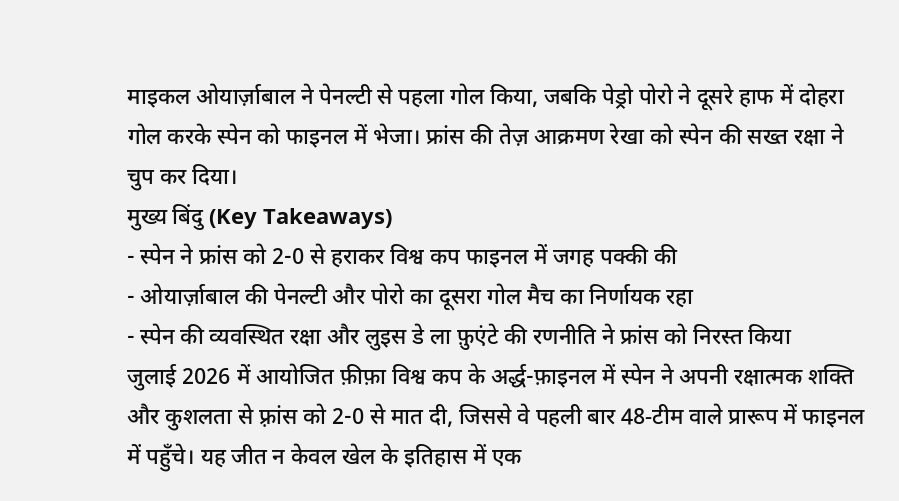माइकल ओयार्ज़ाबाल ने पेनल्टी से पहला गोल किया, जबकि पेड्रो पोरो ने दूसरे हाफ में दोहरा गोल करके स्पेन को फाइनल में भेजा। फ्रांस की तेज़ आक्रमण रेखा को स्पेन की सख्त रक्षा ने चुप कर दिया।
मुख्य बिंदु (Key Takeaways)
- स्पेन ने फ्रांस को 2-0 से हराकर विश्व कप फाइनल में जगह पक्की की
- ओयार्ज़ाबाल की पेनल्टी और पोरो का दूसरा गोल मैच का निर्णायक रहा
- स्पेन की व्यवस्थित रक्षा और लुइस डे ला फ़ुएंटे की रणनीति ने फ्रांस को निरस्त किया
जुलाई 2026 में आयोजित फ़ीफ़ा विश्व कप के अर्द्ध-फ़ाइनल में स्पेन ने अपनी रक्षात्मक शक्ति और कुशलता से फ़्रांस को 2-0 से मात दी, जिससे वे पहली बार 48‑टीम वाले प्रारूप में फाइनल में पहुँचे। यह जीत न केवल खेल के इतिहास में एक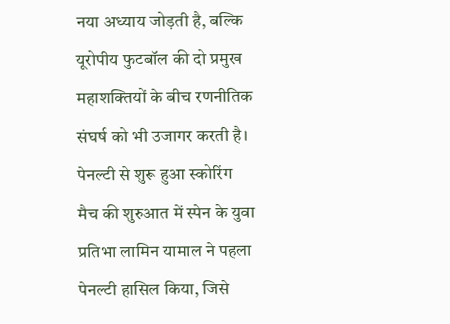नया अध्याय जोड़ती है, बल्कि यूरोपीय फुटबॉल की दो प्रमुख महाशक्तियों के बीच रणनीतिक संघर्ष को भी उजागर करती है।
पेनल्टी से शुरू हुआ स्कोरिंग
मैच की शुरुआत में स्पेन के युवा प्रतिभा लामिन यामाल ने पहला पेनल्टी हासिल किया, जिसे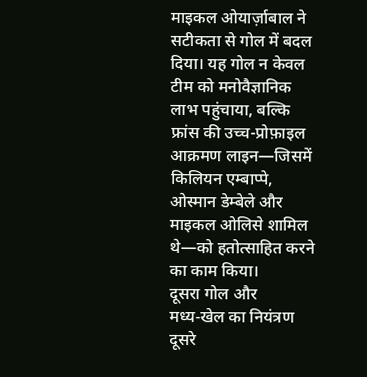माइकल ओयार्ज़ाबाल ने सटीकता से गोल में बदल दिया। यह गोल न केवल टीम को मनोवैज्ञानिक लाभ पहुंचाया, बल्कि फ्रांस की उच्च-प्रोफ़ाइल आक्रमण लाइन—जिसमें किलियन एम्बाप्पे, ओस्मान डेम्बेले और माइकल ओलिसे शामिल थे—को हतोत्साहित करने का काम किया।
दूसरा गोल और मध्य‑खेल का नियंत्रण
दूसरे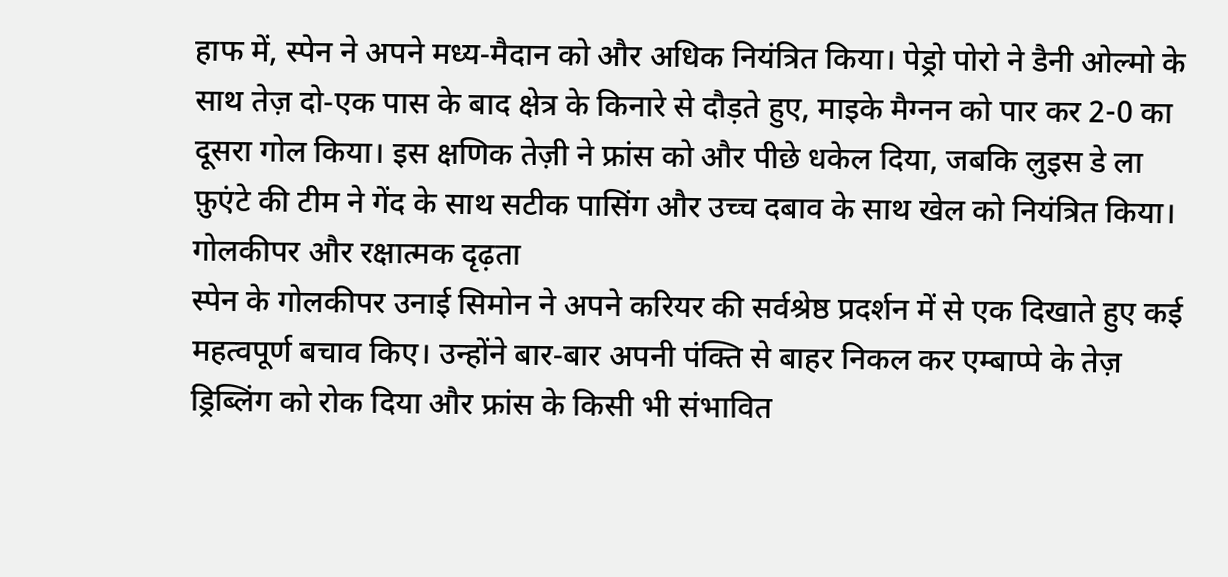हाफ में, स्पेन ने अपने मध्य‑मैदान को और अधिक नियंत्रित किया। पेड्रो पोरो ने डैनी ओल्मो के साथ तेज़ दो‑एक पास के बाद क्षेत्र के किनारे से दौड़ते हुए, माइके मैग्नन को पार कर 2-0 का दूसरा गोल किया। इस क्षणिक तेज़ी ने फ्रांस को और पीछे धकेल दिया, जबकि लुइस डे ला फ़ुएंटे की टीम ने गेंद के साथ सटीक पासिंग और उच्च दबाव के साथ खेल को नियंत्रित किया।
गोलकीपर और रक्षात्मक दृढ़ता
स्पेन के गोलकीपर उनाई सिमोन ने अपने करियर की सर्वश्रेष्ठ प्रदर्शन में से एक दिखाते हुए कई महत्वपूर्ण बचाव किए। उन्होंने बार‑बार अपनी पंक्ति से बाहर निकल कर एम्बाप्पे के तेज़ ड्रिब्लिंग को रोक दिया और फ्रांस के किसी भी संभावित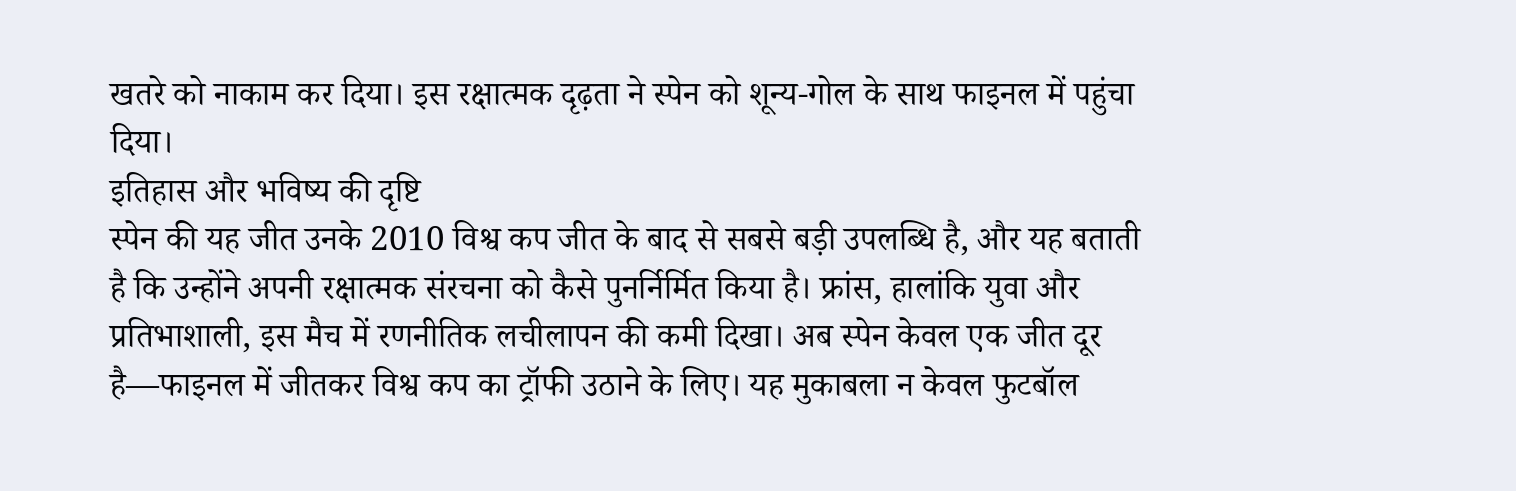खतरे को नाकाम कर दिया। इस रक्षात्मक दृढ़ता ने स्पेन को शून्य-गोल के साथ फाइनल में पहुंचा दिया।
इतिहास और भविष्य की दृष्टि
स्पेन की यह जीत उनके 2010 विश्व कप जीत के बाद से सबसे बड़ी उपलब्धि है, और यह बताती है कि उन्होंने अपनी रक्षात्मक संरचना को कैसे पुनर्निर्मित किया है। फ्रांस, हालांकि युवा और प्रतिभाशाली, इस मैच में रणनीतिक लचीलापन की कमी दिखा। अब स्पेन केवल एक जीत दूर है—फाइनल में जीतकर विश्व कप का ट्रॉफी उठाने के लिए। यह मुकाबला न केवल फुटबॉल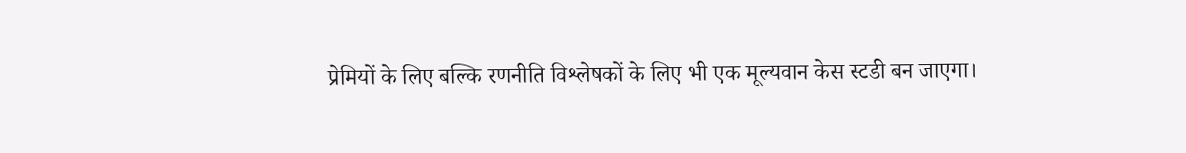प्रेमियों के लिए बल्कि रणनीति विश्लेषकों के लिए भी एक मूल्यवान केस स्टडी बन जाएगा।